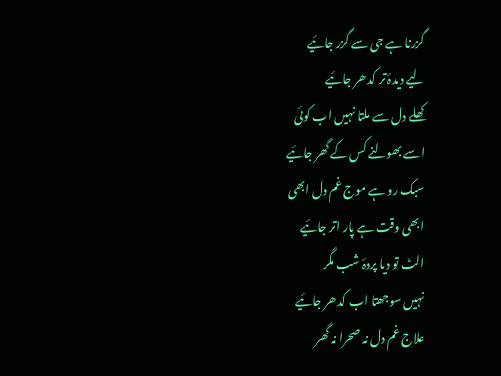گزرنا ہے جی سے گزر جائیے
لیے دیدۂ تر کدھر جائیے
کھلے دل سے ملتا نہیں اب کوئی
اسے بھولنے کس کے گھر جائیے
سبک رو ہے موج غم دل ابھی
ابھی وقت ہے پار اتر جائیے
الٹ تو دیا پردۂ شب مگر
نہیں سوجھتا اب کدھر جائیے
علاج غم دل نہ صحرا نہ گھر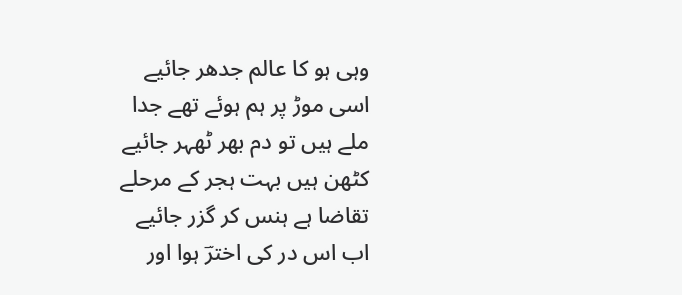وہی ہو کا عالم جدھر جائیے
اسی موڑ پر ہم ہوئے تھے جدا
ملے ہیں تو دم بھر ٹھہر جائیے
کٹھن ہیں بہت ہجر کے مرحلے
تقاضا ہے ہنس کر گزر جائیے
اب اس در کی اخترؔ ہوا اور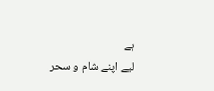ہے
لیے اپنے شام و سحر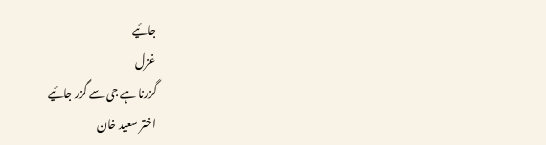جائیے
غزل
گزرنا ہے جی سے گزر جائیے
اختر سعید خان